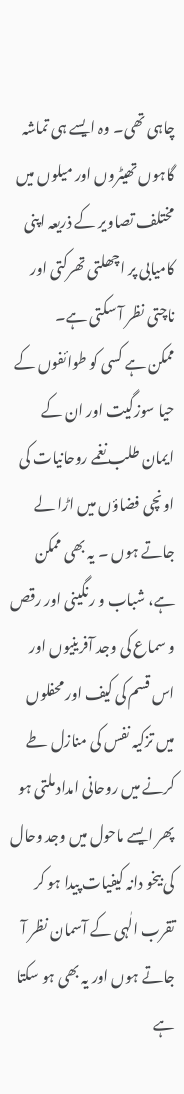چاہی تھی۔ وہ ایسے ہی تماشہ گاہوں تھیٹروں اور میلوں میں مختلف تصاویر کے ذریعہ اپنی کامیابی پر اچھلتی تھرکتی اور ناچتی نظر آ سکتی ہے۔
ممکن ہے کسی کو طوائفوں کے حیا سوزگیت اور ان کے ایمان طلب نغمے روحانیات کی اونچی فضاؤں میں اڑا لے جاتے ہوں ۔ یہ بھی ممکن ہے، شباب و رنگینی اور رقص و سماع کی وجد آفرینیوں اور اس قسم کی کیف اور محفلوں میں تزکیہ نفس کی منازل طے کرنے میں روحانی امداد ملتی ہو پھر ایسے ماحول میں وجد وحال کی بیخو دانہ کیفیات پیدا ہو کر تقرب الٰہی کے آسمان نظر آ جاتے ہوں اور یہ بھی ہو سکتا ہے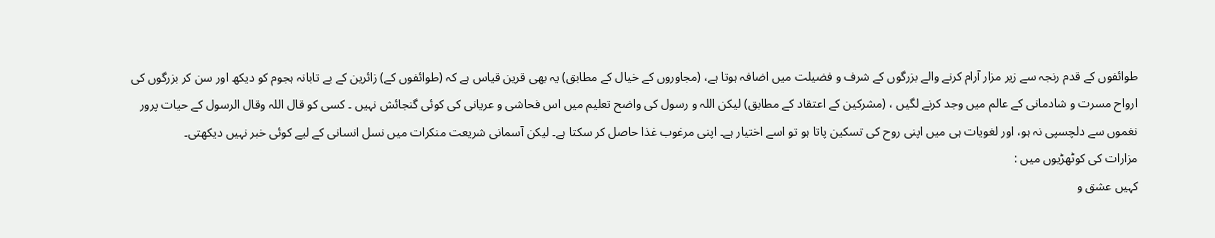طوائفوں کے قدم رنجہ سے زیر مزار آرام کرنے والے بزرگوں کے شرف و فضیلت میں اضافہ ہوتا ہے، (مجاوروں کے خیال کے مطابق) یہ بھی قرین قیاس ہے کہ (طوائفوں کے) زائرین کے بے تابانہ ہجوم کو دیکھ اور سن کر بزرگوں کی ارواح مسرت و شادمانی کے عالم میں وجد کرنے لگیں ، (مشرکین کے اعتقاد کے مطابق) لیکن اللہ و رسول کی واضح تعلیم میں اس فحاشی و عریانی کی کوئی گنجائش نہیں ۔ کسی کو قال اللہ وقال الرسول کے حیات پرور نغموں سے دلچسپی نہ ہو، اور لغویات ہی میں اپنی روح کی تسکین پاتا ہو تو اسے اختیار ہے۔ اپنی مرغوب غذا حاصل کر سکتا ہے۔ لیکن آسمانی شریعت منکرات میں نسل انسانی کے لیے کوئی خبر نہیں دیکھتی۔
مزارات کی کوٹھڑیوں میں :
کہیں عشق و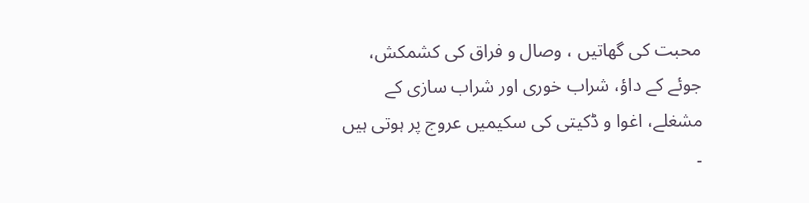محبت کی گھاتیں ، وصال و فراق کی کشمکش، جوئے کے داؤ، شراب خوری اور شراب سازی کے مشغلے، اغوا و ڈکیتی کی سکیمیں عروج پر ہوتی ہیں ۔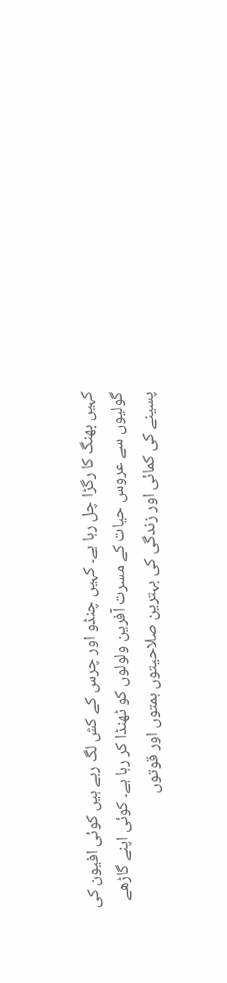کہیں بھنگ کا رگڑا چل رہا ہے۔ کہیں چنڈو اور چرس کے کش لگ رہے ہیں کوئی افیون کی گولیوں سے عروس حیات کے مسرت آفرین ولولوں کو ٹھنڈا کر رہا ہے۔ کوئی اپنے گاڑھے پسینے کی کمائی اور زندگی کی بہترین صلاحیتوں ہمتوں اور قوتوں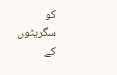کو سگریٹوں کے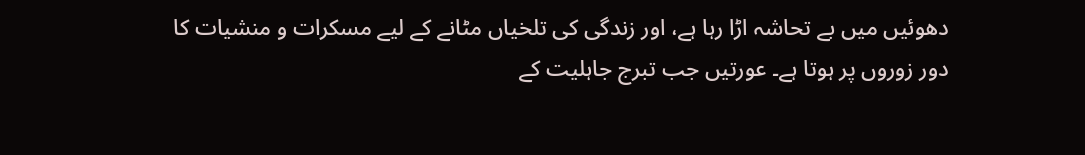دھوئیں میں بے تحاشہ اڑا رہا ہے، اور زندگی کی تلخیاں مٹانے کے لیے مسکرات و منشیات کا دور زوروں پر ہوتا ہے۔ عورتیں جب تبرج جاہلیت کے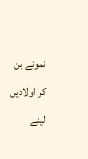نمونے بن کر اولادیں لینے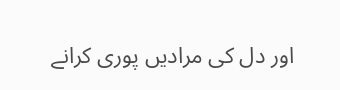اور دل کی مرادیں پوری کرانے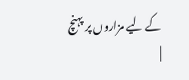کے لیے مزاروں پر پہنچ
|